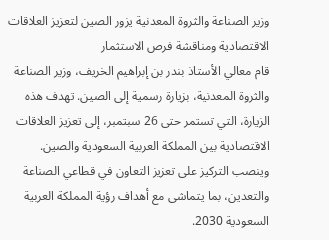وزير الصناعة والثروة المعدنية يزور الصين لتعزيز العلاقات الاقتصادية ومناقشة فرص الاستثمار
قام معالي الأستاذ بندر بن إبراهيم الخريف، وزير الصناعة والثروة المعدنية، بزيارة رسمية إلى الصين. تهدف هذه الزيارة، التي تستمر حتى 26 سبتمبر، إلى تعزيز العلاقات الاقتصادية بين المملكة العربية السعودية والصين. وينصب التركيز على تعزيز التعاون في قطاعي الصناعة والتعدين، بما يتماشى مع أهداف رؤية المملكة العربية السعودية 2030.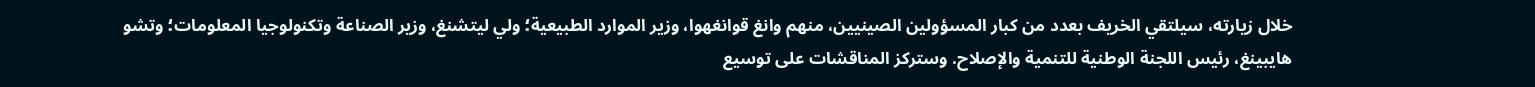خلال زيارته، سيلتقي الخريف بعدد من كبار المسؤولين الصينيين، منهم وانغ قوانغهوا، وزير الموارد الطبيعية؛ ولي ليتشنغ، وزير الصناعة وتكنولوجيا المعلومات؛ وتشو هايبينغ، رئيس اللجنة الوطنية للتنمية والإصلاح. وستركز المناقشات على توسيع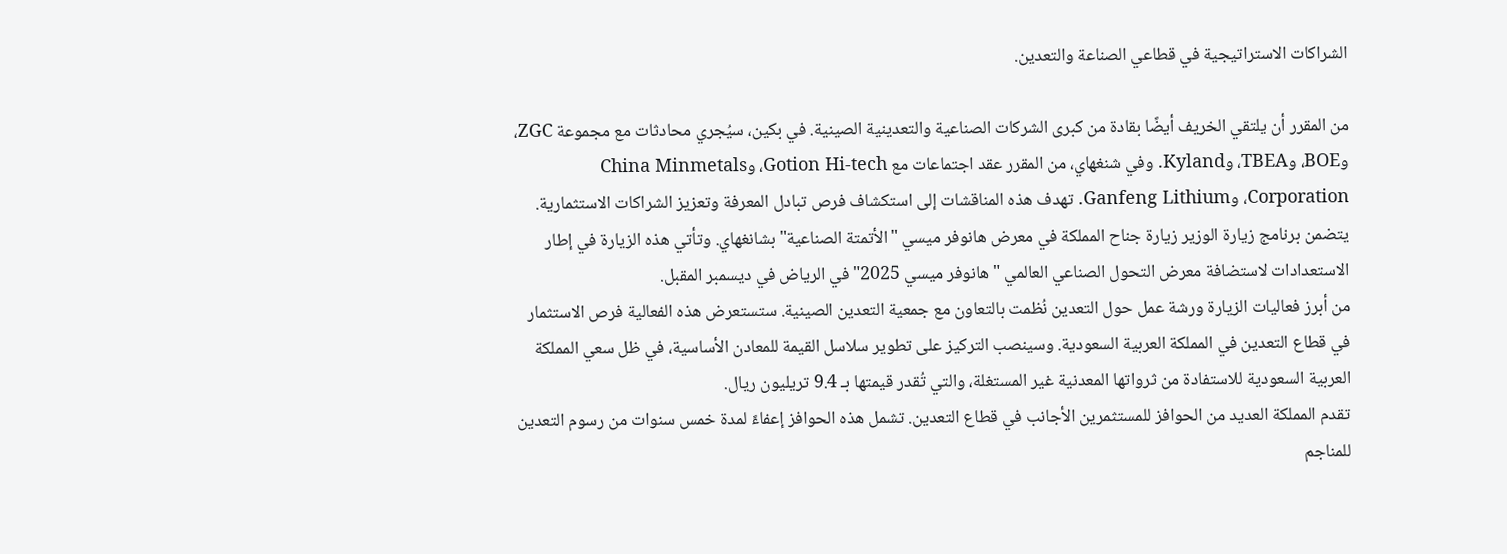الشراكات الاستراتيجية في قطاعي الصناعة والتعدين.

من المقرر أن يلتقي الخريف أيضًا بقادة من كبرى الشركات الصناعية والتعدينية الصينية. في بكين، سيُجري محادثات مع مجموعة ZGC، وBOE، وTBEA، وKyland. وفي شنغهاي، من المقرر عقد اجتماعات مع Gotion Hi-tech، وChina Minmetals Corporation، وGanfeng Lithium. تهدف هذه المناقشات إلى استكشاف فرص تبادل المعرفة وتعزيز الشراكات الاستثمارية.
يتضمن برنامج زيارة الوزير زيارة جناح المملكة في معرض هانوفر ميسي "الأتمتة الصناعية" بشانغهاي. وتأتي هذه الزيارة في إطار الاستعدادات لاستضافة معرض التحول الصناعي العالمي "هانوفر ميسي 2025" في الرياض في ديسمبر المقبل.
من أبرز فعاليات الزيارة ورشة عمل حول التعدين نُظمت بالتعاون مع جمعية التعدين الصينية. ستستعرض هذه الفعالية فرص الاستثمار في قطاع التعدين في المملكة العربية السعودية. وسينصب التركيز على تطوير سلاسل القيمة للمعادن الأساسية، في ظل سعي المملكة العربية السعودية للاستفادة من ثرواتها المعدنية غير المستغلة، والتي تُقدر قيمتها بـ 9.4 تريليون ريال.
تقدم المملكة العديد من الحوافز للمستثمرين الأجانب في قطاع التعدين. تشمل هذه الحوافز إعفاءً لمدة خمس سنوات من رسوم التعدين للمناجم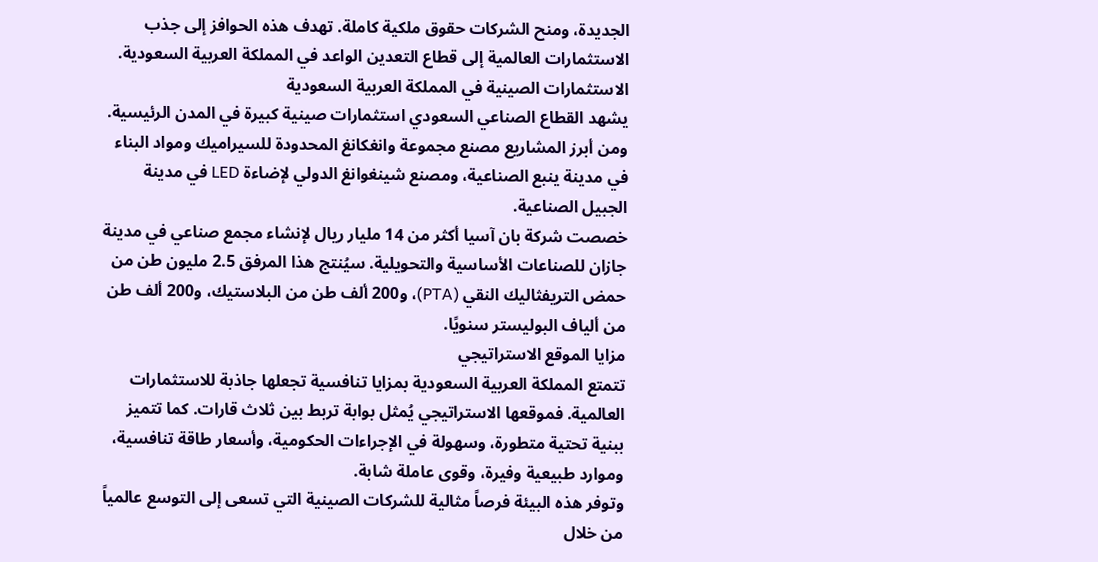الجديدة، ومنح الشركات حقوق ملكية كاملة. تهدف هذه الحوافز إلى جذب الاستثمارات العالمية إلى قطاع التعدين الواعد في المملكة العربية السعودية.
الاستثمارات الصينية في المملكة العربية السعودية
يشهد القطاع الصناعي السعودي استثمارات صينية كبيرة في المدن الرئيسية. ومن أبرز المشاريع مصنع مجموعة وانغكانغ المحدودة للسيراميك ومواد البناء في مدينة ينبع الصناعية، ومصنع شينغوانغ الدولي لإضاءة LED في مدينة الجبيل الصناعية.
خصصت شركة بان آسيا أكثر من 14 مليار ريال لإنشاء مجمع صناعي في مدينة جازان للصناعات الأساسية والتحويلية. سيُنتج هذا المرفق 2.5 مليون طن من حمض التريفثاليك النقي (PTA)، و200 ألف طن من البلاستيك، و200 ألف طن من ألياف البوليستر سنويًا.
مزايا الموقع الاستراتيجي
تتمتع المملكة العربية السعودية بمزايا تنافسية تجعلها جاذبة للاستثمارات العالمية. فموقعها الاستراتيجي يُمثل بوابة تربط بين ثلاث قارات. كما تتميز ببنية تحتية متطورة، وسهولة في الإجراءات الحكومية، وأسعار طاقة تنافسية، وموارد طبيعية وفيرة، وقوى عاملة شابة.
وتوفر هذه البيئة فرصاً مثالية للشركات الصينية التي تسعى إلى التوسع عالمياً من خلال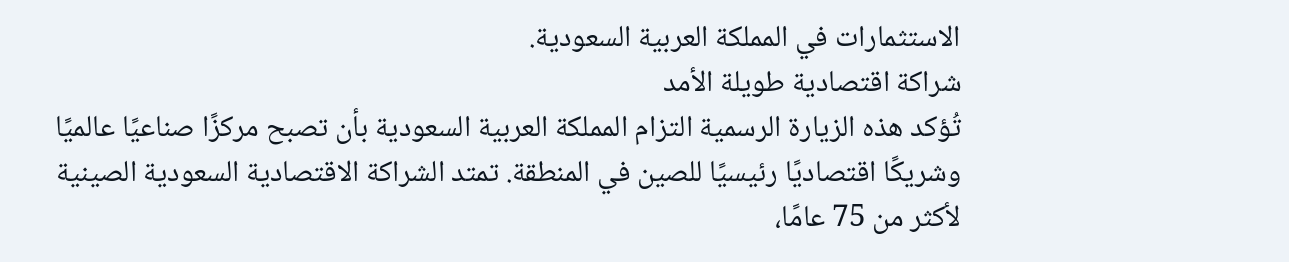الاستثمارات في المملكة العربية السعودية.
شراكة اقتصادية طويلة الأمد
تُؤكد هذه الزيارة الرسمية التزام المملكة العربية السعودية بأن تصبح مركزًا صناعيًا عالميًا وشريكًا اقتصاديًا رئيسيًا للصين في المنطقة. تمتد الشراكة الاقتصادية السعودية الصينية لأكثر من 75 عامًا،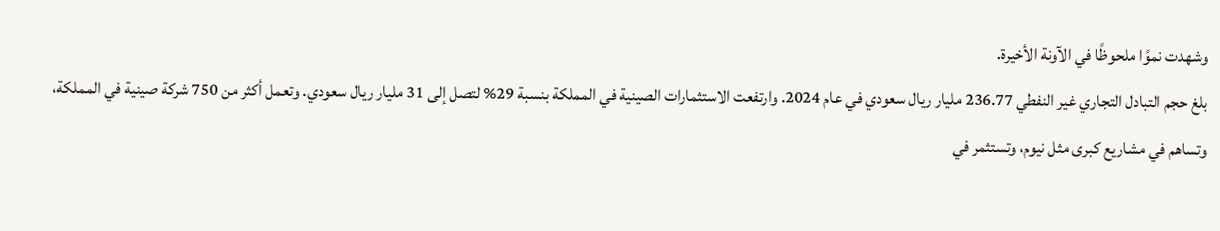وشهدت نموًا ملحوظًا في الآونة الأخيرة.
بلغ حجم التبادل التجاري غير النفطي 236.77 مليار ريال سعودي في عام 2024. وارتفعت الاستثمارات الصينية في المملكة بنسبة 29% لتصل إلى 31 مليار ريال سعودي. وتعمل أكثر من 750 شركة صينية في المملكة، وتساهم في مشاريع كبرى مثل نيوم، وتستثمر في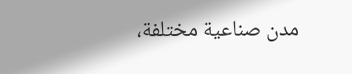مدن صناعية مختلفة،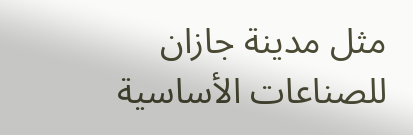مثل مدينة جازان للصناعات الأساسية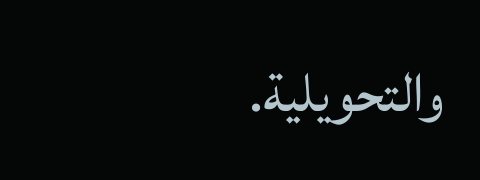والتحويلية.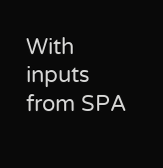With inputs from SPA